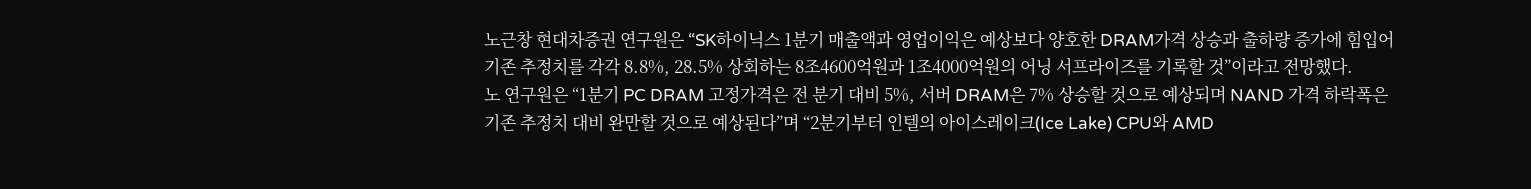노근창 현대차증권 연구원은 “SK하이닉스 1분기 매출액과 영업이익은 예상보다 양호한 DRAM가격 상승과 출하량 증가에 힘입어 기존 추정치를 각각 8.8%, 28.5% 상회하는 8조4600억원과 1조4000억원의 어닝 서프라이즈를 기록할 것”이라고 전망했다.
노 연구원은 “1분기 PC DRAM 고정가격은 전 분기 대비 5%, 서버 DRAM은 7% 상승할 것으로 예상되며 NAND 가격 하락폭은 기존 추정치 대비 완만할 것으로 예상된다”며 “2분기부터 인텔의 아이스레이크(Ice Lake) CPU와 AMD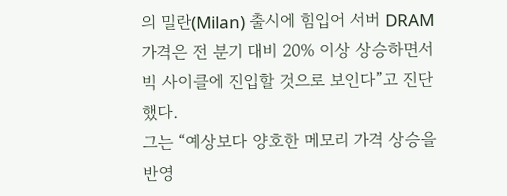의 밀란(Milan) 출시에 힘입어 서버 DRAM 가격은 전 분기 대비 20% 이상 상승하면서 빅 사이클에 진입할 것으로 보인다”고 진단했다.
그는 “예상보다 양호한 메모리 가격 상승을 반영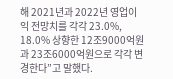해 2021년과 2022년 영업이익 전망치를 각각 23.0%, 18.0% 상향한 12조9000억원과 23조6000억원으로 각각 변경한다”고 말했다.